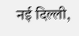नई दिल्ली,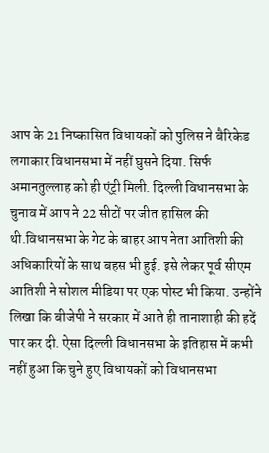आप के 21 निष्कासित विधायकों को पुलिस ने बैरिकेड लगाकार विधानसभा में नहीं घुसने दिया. सिर्फ अमानतुल्लाह को ही एंट्री मिली. दिल्ली विधानसभा के चुनाव में आप ने 22 सीटों पर जीत हासिल की थी.विधानसभा के गेट के बाहर आप नेता आतिशी की अधिकारियों के साथ बहस भी हुई. इसे लेकर पूर्व सीएम आतिशी ने सोशल मीडिया पर एक पोस्ट भी किया. उन्होंने लिखा कि बीजेपी ने सरकार में आते ही तानाशाही की हदें पार कर दी. ऐसा दिल्ली विधानसभा के इतिहास में कभी नहीं हुआ कि चुने हुए विधायकों को विधानसभा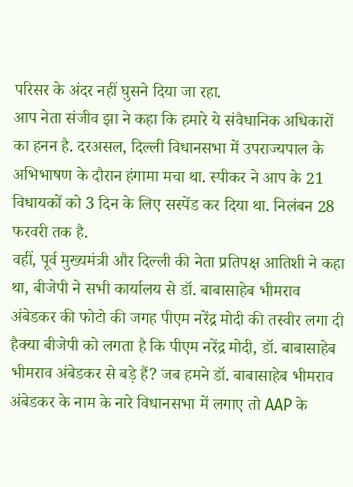परिसर के अंदर नहीं घुसने दिया जा रहा.
आप नेता संजीव झा ने कहा कि हमारे ये संवैधानिक अधिकारों का हनन है. दरअसल, दिल्ली विधानसभा में उपराज्यपाल के अभिभाषण के दौरान हंगामा मचा था. स्पीकर ने आप के 21 विधायकों को 3 दिन के लिए सस्पेंड कर दिया था. निलंबन 28 फरवरी तक है.
वहीं, पूर्व मुख्यमंत्री और दिल्ली की नेता प्रतिपक्ष आतिशी ने कहा था, बीजेपी ने सभी कार्यालय से डॉ. बाबासाहेब भीमराव अंबेडकर की फोटो की जगह पीएम नरेंद्र मोदी की तस्वीर लगा दी हैक्या बीजेपी को लगता है कि पीएम नरेंद्र मोदी, डॉ. बाबासाहेब भीमराव अंबेडकर से बड़े हैं? जब हमने डॉ. बाबासाहेब भीमराव अंबेडकर के नाम के नारे विधानसभा में लगाए तो AAP के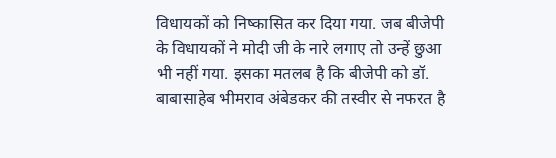विधायकों को निष्कासित कर दिया गया. जब बीजेपी के विधायकों ने मोदी जी के नारे लगाए तो उन्हें छुआ भी नहीं गया. इसका मतलब है कि बीजेपी को डॉ. बाबासाहेब भीमराव अंबेडकर की तस्वीर से नफरत है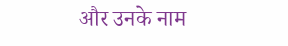और उनके नाम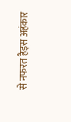से नफरत हैइस अहंकार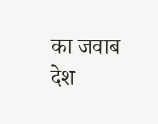का जवाब देश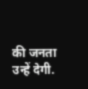की जनता उन्हें देगी.